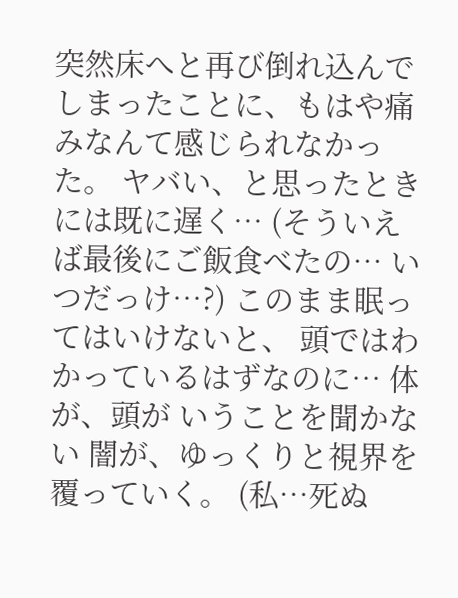突然床へと再び倒れ込んでしまったことに、もはや痛みなんて感じられなかった。 ヤバい、と思ったときには既に遅く… (そういえば最後にご飯食べたの… いつだっけ…?) このまま眠ってはいけないと、 頭ではわかっているはずなのに… 体が、頭が いうことを聞かない 闇が、ゆっくりと視界を覆っていく。 (私…死ぬ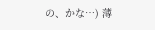の、かな…) 薄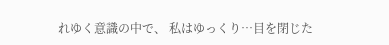れゆく意識の中で、 私はゆっくり…目を閉じた